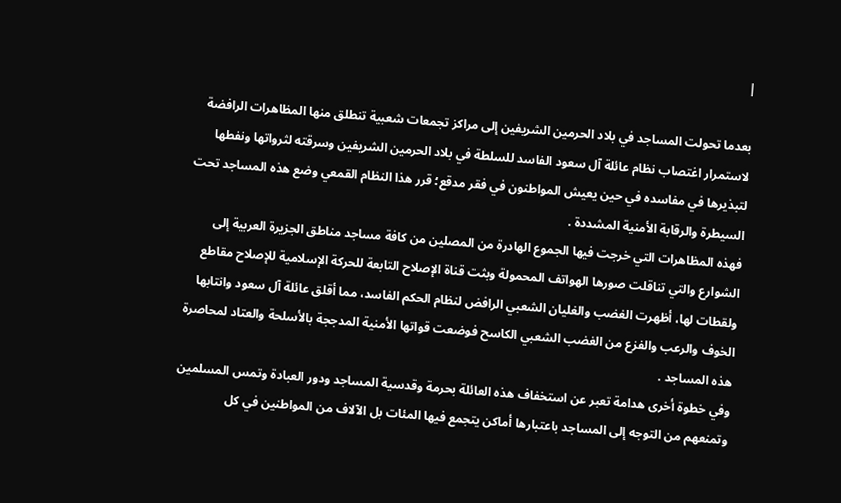|

بعدما تحولت المساجد في بلاد الحرمين الشريفين إلى مراكز تجمعات شعبية تنطلق منها المظاهرات الرافضة لاستمرار اغتصاب نظام عائلة آل سعود الفاسد للسلطة في بلاد الحرمين الشريفين وسرقته لثرواتها ونفطها لتبذيرها في مفاسده في حين يعيش المواطنون في فقر مدقع؛ قرر هذا النظام القمعي وضع هذه المساجد تحت السيطرة والرقابة الأمنية المشددة .
فهذه المظاهرات التي خرجت فيها الجموع الهادرة من المصلين من كافة مساجد مناطق الجزيرة العربية إلى الشوارع والتي تناقلت صورها الهواتف المحمولة وبثت قناة الإصلاح التابعة للحركة الإسلامية للإصلاح مقاطع ولقطات لها، أظهرت الغضب والغليان الشعبي الرافض لنظام الحكم الفاسد، مما أقلق عائلة آل سعود وانتابها الخوف والرعب والفزع من الغضب الشعبي الكاسح فوضعت قواتها الأمنية المدججة بالأسلحة والعتاد لمحاصرة هذه المساجد .
وفي خطوة أخرى هدامة تعبر عن استخفاف هذه العائلة بحرمة وقدسية المساجد ودور العبادة وتمس المسلمين وتمنعهم من التوجه إلى المساجد باعتبارها أماكن يتجمع فيها المئات بل الآلاف من المواطنين في كل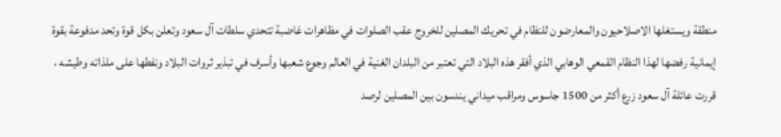منطقة ويستغلها الاصلاحيون والمعارضون للنظام في تحريك المصلين للخروج عقب الصلوات في مظاهرات غاضبة تتحدي سلطات آل سعود وتعلن بكل قوة وتحد مدفوعة بقوة إيمانية رفضها لهذا النظام القمعي الوهابي الذي أفقر هذه البلاد التي تعتبر من البلدان الغنية في العالم وجوع شعبها وأسرف في تبذير ثروات البلاد ونفطها على ملذاته وطيشه ، قررت عائلة آل سعود زرع أكثر من 1500 جاسوس ومراقب ميداني يندسون بين المصلين لرصد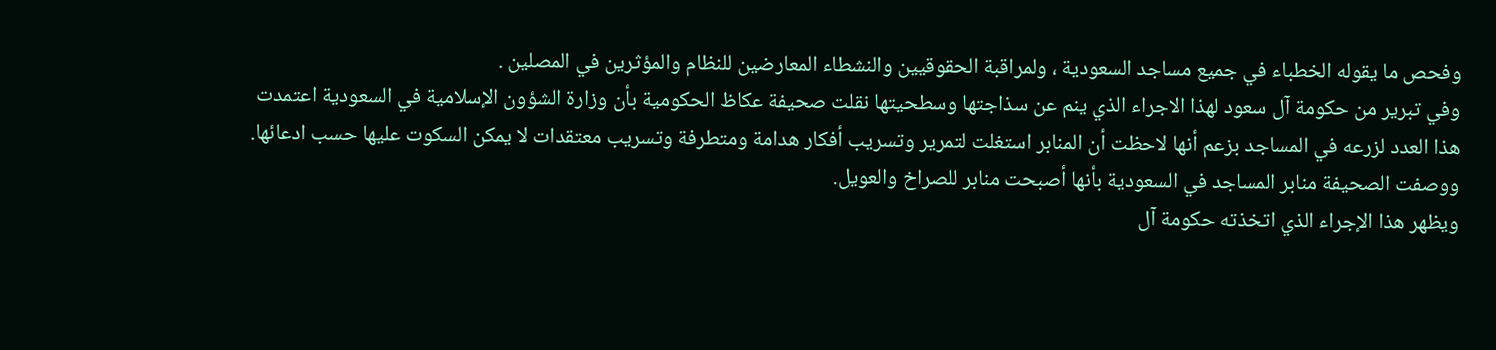وفحص ما يقوله الخطباء في جميع مساجد السعودية ، ولمراقبة الحقوقيين والنشطاء المعارضين للنظام والمؤثرين في المصلين .
وفي تبرير من حكومة آل سعود لهذا الاجراء الذي ينم عن سذاجتها وسطحيتها نقلت صحيفة عكاظ الحكومية بأن وزارة الشؤون الإسلامية في السعودية اعتمدت هذا العدد لزرعه في المساجد بزعم أنها لاحظت أن المنابر استغلت لتمرير وتسريب أفكار هدامة ومتطرفة وتسريب معتقدات لا يمكن السكوت عليها حسب ادعائها.
ووصفت الصحيفة منابر المساجد في السعودية بأنها أصبحت منابر للصراخ والعويل.
ويظهر هذا الإجراء الذي اتخذته حكومة آل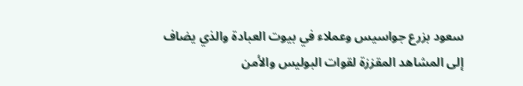سعود بزرع جواسيس وعملاء في بيوت العبادة والذي يضاف إلى المشاهد المقززة لقوات البوليس والأمن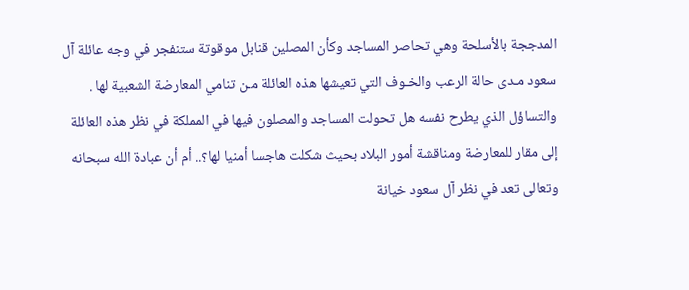المدججة بالأسلحة وهي تحاصر المساجد وكأن المصلين قنابل موقوتة ستنفجر في وجه عائلة آل سعود مـدى حالة الرعب والخـوف التي تعيشها هذه العائلة مـن تنامي المعارضة الشعبية لها .
والتساؤل الذي يطرح نفسه هل تحولت المساجد والمصلون فيها في المملكة في نظر هذه العائلة إلى مقار للمعارضة ومناقشة أمور البلاد بحيث شكلت هاجسا أمنيا لها؟.. أم أن عبادة الله سبحانه وتعالى تعد في نظر آل سعود خيانة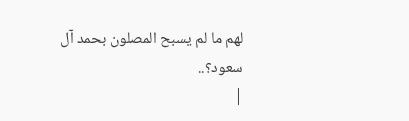لهم ما لم يسبح المصلون بحمد آل سعود؟..
|